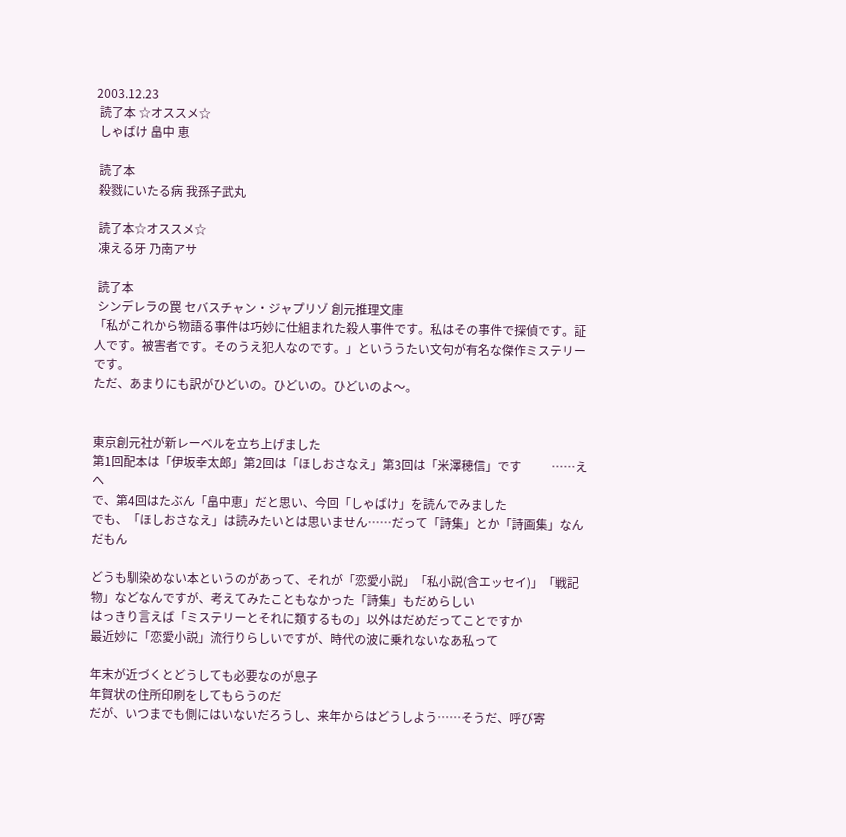2003.12.23
 読了本 ☆オススメ☆
 しゃばけ 畠中 恵

 読了本
 殺戮にいたる病 我孫子武丸

 読了本☆オススメ☆
 凍える牙 乃南アサ

 読了本
 シンデレラの罠 セバスチャン・ジャプリゾ 創元推理文庫
「私がこれから物語る事件は巧妙に仕組まれた殺人事件です。私はその事件で探偵です。証人です。被害者です。そのうえ犯人なのです。」といううたい文句が有名な傑作ミステリーです。
ただ、あまりにも訳がひどいの。ひどいの。ひどいのよ〜。


東京創元社が新レーベルを立ち上げました
第1回配本は「伊坂幸太郎」第2回は「ほしおさなえ」第3回は「米澤穂信」です          ……えへ
で、第4回はたぶん「畠中恵」だと思い、今回「しゃばけ」を読んでみました
でも、「ほしおさなえ」は読みたいとは思いません……だって「詩集」とか「詩画集」なんだもん

どうも馴染めない本というのがあって、それが「恋愛小説」「私小説(含エッセイ)」「戦記物」などなんですが、考えてみたこともなかった「詩集」もだめらしい
はっきり言えば「ミステリーとそれに類するもの」以外はだめだってことですか
最近妙に「恋愛小説」流行りらしいですが、時代の波に乗れないなあ私って

年末が近づくとどうしても必要なのが息子
年賀状の住所印刷をしてもらうのだ
だが、いつまでも側にはいないだろうし、来年からはどうしよう……そうだ、呼び寄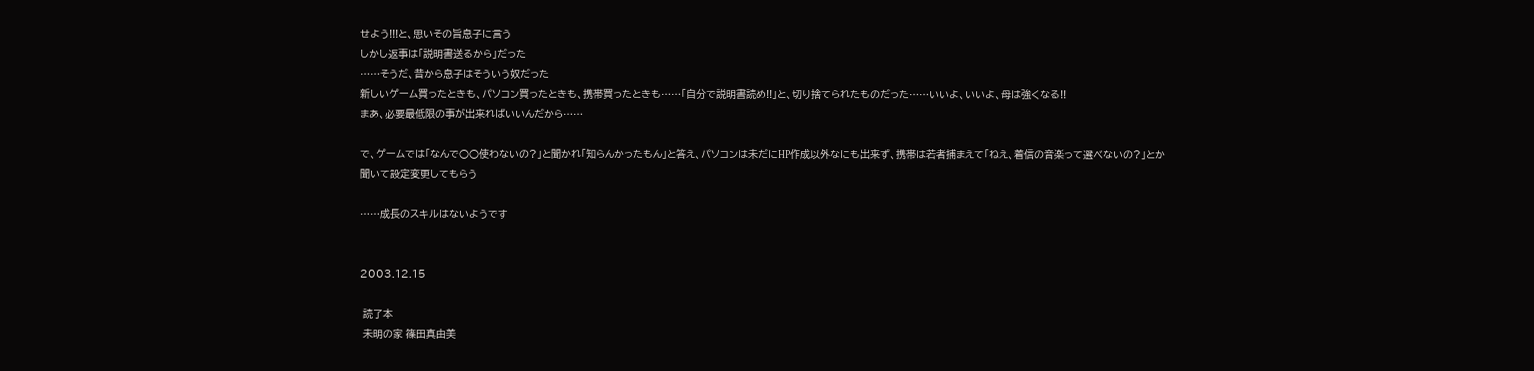せよう!!!と、思いその旨息子に言う
しかし返事は「説明書送るから」だった
……そうだ、昔から息子はそういう奴だった
新しいゲーム買ったときも、パソコン買ったときも、携帯買ったときも……「自分で説明書読め!!」と、切り捨てられたものだった……いいよ、いいよ、母は強くなる!!
まあ、必要最低限の事が出来ればいいんだから……

で、ゲームでは「なんで○○使わないの?」と聞かれ「知らんかったもん」と答え、パソコンは未だにHP作成以外なにも出来ず、携帯は若者捕まえて「ねえ、着信の音楽って選べないの?」とか聞いて設定変更してもらう

……成長のスキルはないようです


2003.12.15

 読了本
 未明の家 篠田真由美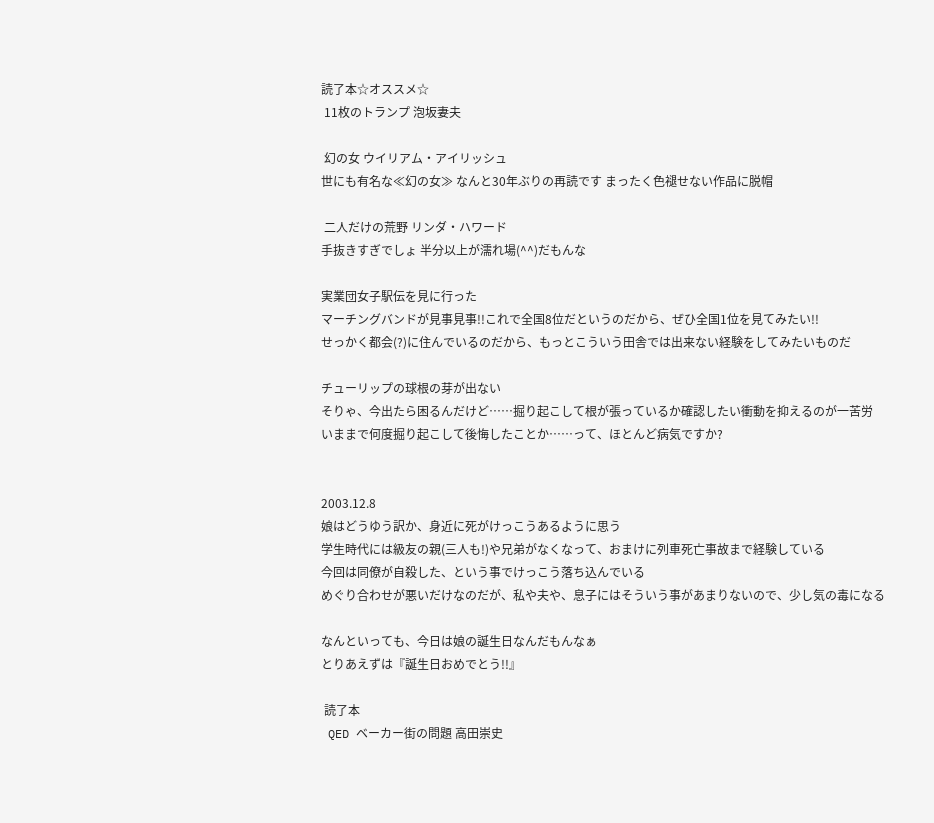読了本☆オススメ☆
 11枚のトランプ 泡坂妻夫

 幻の女 ウイリアム・アイリッシュ
世にも有名な≪幻の女≫ なんと30年ぶりの再読です まったく色褪せない作品に脱帽

 二人だけの荒野 リンダ・ハワード
手抜きすぎでしょ 半分以上が濡れ場(^^)だもんな

実業団女子駅伝を見に行った
マーチングバンドが見事見事!!これで全国8位だというのだから、ぜひ全国1位を見てみたい!!
せっかく都会(?)に住んでいるのだから、もっとこういう田舎では出来ない経験をしてみたいものだ

チューリップの球根の芽が出ない
そりゃ、今出たら困るんだけど……掘り起こして根が張っているか確認したい衝動を抑えるのが一苦労
いままで何度掘り起こして後悔したことか……って、ほとんど病気ですか?


2003.12.8
娘はどうゆう訳か、身近に死がけっこうあるように思う
学生時代には級友の親(三人も!)や兄弟がなくなって、おまけに列車死亡事故まで経験している
今回は同僚が自殺した、という事でけっこう落ち込んでいる
めぐり合わせが悪いだけなのだが、私や夫や、息子にはそういう事があまりないので、少し気の毒になる

なんといっても、今日は娘の誕生日なんだもんなぁ
とりあえずは『誕生日おめでとう!!』

 読了本
 QED ベーカー街の問題 高田崇史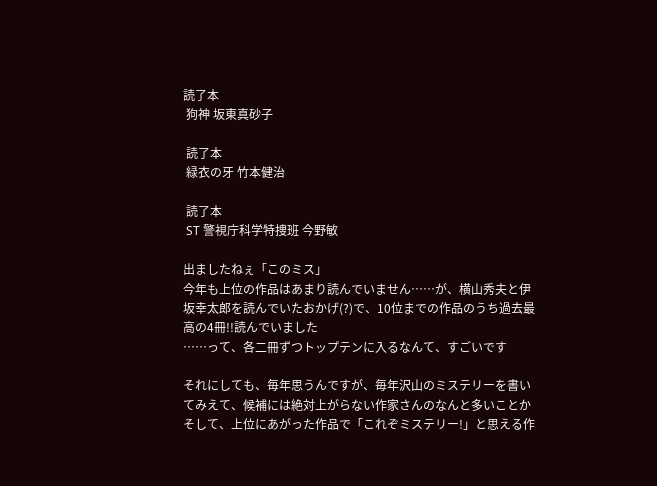読了本
 狗神 坂東真砂子

 読了本
 緑衣の牙 竹本健治

 読了本
 ST 警視庁科学特捜班 今野敏

出ましたねぇ「このミス」
今年も上位の作品はあまり読んでいません……が、横山秀夫と伊坂幸太郎を読んでいたおかげ(?)で、10位までの作品のうち過去最高の4冊!!読んでいました
……って、各二冊ずつトップテンに入るなんて、すごいです

それにしても、毎年思うんですが、毎年沢山のミステリーを書いてみえて、候補には絶対上がらない作家さんのなんと多いことか
そして、上位にあがった作品で「これぞミステリー!」と思える作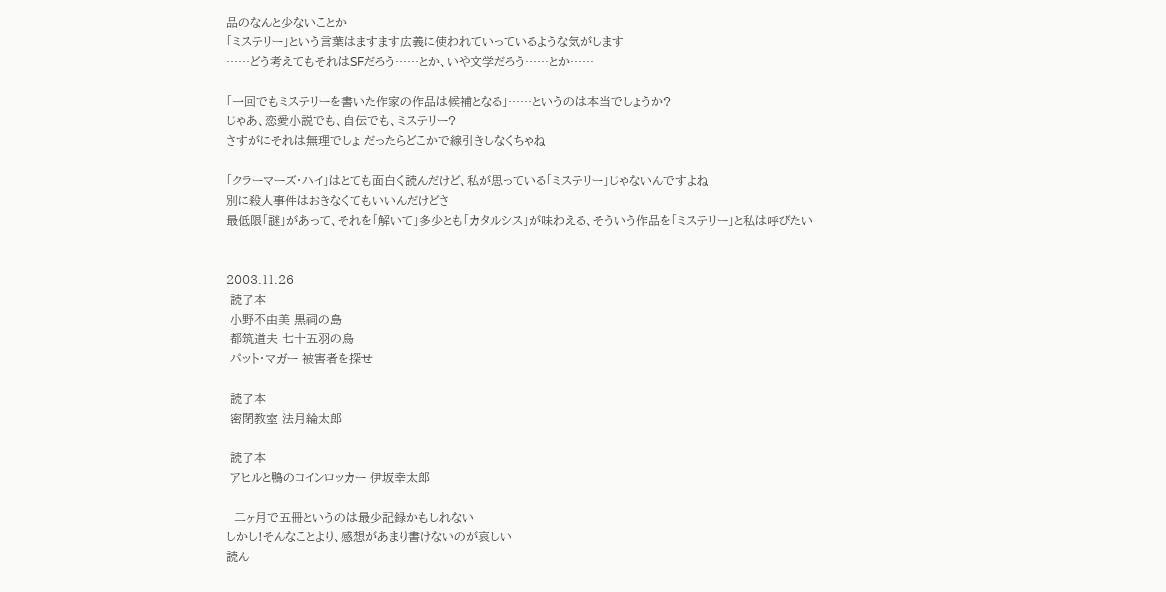品のなんと少ないことか
「ミステリー」という言葉はますます広義に使われていっているような気がします
……どう考えてもそれはSFだろう……とか、いや文学だろう……とか……

「一回でもミステリーを書いた作家の作品は候補となる」……というのは本当でしょうか?
じゃあ、恋愛小説でも、自伝でも、ミステリー?
さすがにそれは無理でしょ だったらどこかで線引きしなくちゃね

「クラーマーズ・ハイ」はとても面白く読んだけど、私が思っている「ミステリー」じゃないんですよね
別に殺人事件はおきなくてもいいんだけどさ
最低限「謎」があって、それを「解いて」多少とも「カタルシス」が味わえる、そういう作品を「ミステリー」と私は呼びたい


2003.11.26
 読了本
 小野不由美 黒祠の島
 都筑道夫 七十五羽の烏
 パット・マガー 被害者を探せ

 読了本
 密閉教室 法月綸太郎

 読了本
 アヒルと鴨のコインロッカー 伊坂幸太郎

  二ヶ月で五冊というのは最少記録かもしれない
しかし!そんなことより、感想があまり書けないのが哀しい
読ん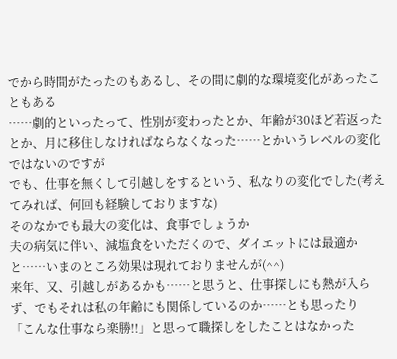でから時間がたったのもあるし、その間に劇的な環境変化があったこともある
……劇的といったって、性別が変わったとか、年齢が30ほど若返ったとか、月に移住しなければならなくなった……とかいうレベルの変化ではないのですが
でも、仕事を無くして引越しをするという、私なりの変化でした(考えてみれば、何回も経験しておりますな)
そのなかでも最大の変化は、食事でしょうか
夫の病気に伴い、減塩食をいただくので、ダイエットには最適かと……いまのところ効果は現れておりませんが(^^)
来年、又、引越しがあるかも……と思うと、仕事探しにも熱が入らず、でもそれは私の年齢にも関係しているのか……とも思ったり
「こんな仕事なら楽勝!!」と思って職探しをしたことはなかった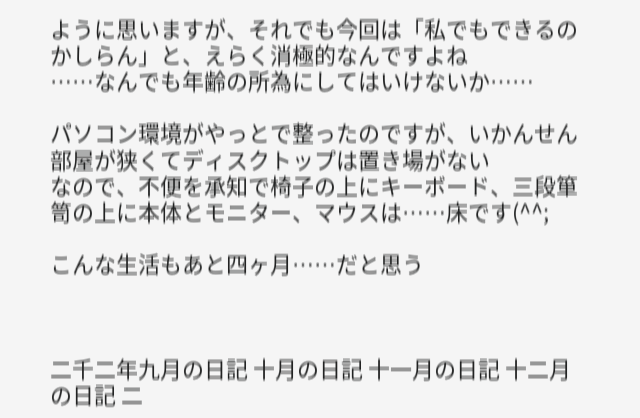ように思いますが、それでも今回は「私でもできるのかしらん」と、えらく消極的なんですよね
……なんでも年齢の所為にしてはいけないか……

パソコン環境がやっとで整ったのですが、いかんせん部屋が狭くてディスクトップは置き場がない
なので、不便を承知で椅子の上にキーボード、三段箪笥の上に本体とモニター、マウスは……床です(^^;

こんな生活もあと四ヶ月……だと思う



二千二年九月の日記 十月の日記 十一月の日記 十二月の日記 二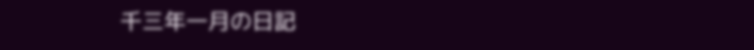千三年一月の日記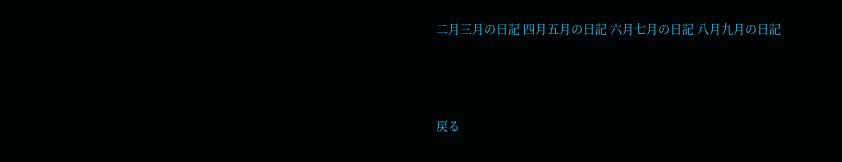二月三月の日記 四月五月の日記 六月七月の日記 八月九月の日記



戻る